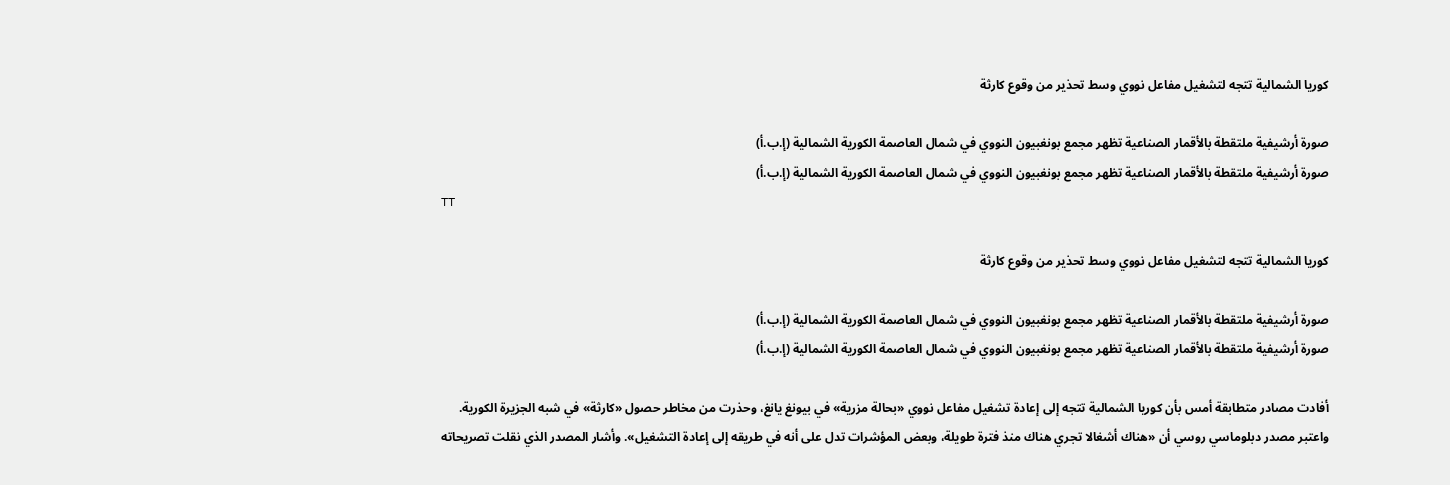كوريا الشمالية تتجه لتشغيل مفاعل نووي وسط تحذير من وقوع كارثة

صورة أرشيفية ملتقطة بالأقمار الصناعية تظهر مجمع بونغبيون النووي في شمال العاصمة الكورية الشمالية (إ.ب.أ)
صورة أرشيفية ملتقطة بالأقمار الصناعية تظهر مجمع بونغبيون النووي في شمال العاصمة الكورية الشمالية (إ.ب.أ)
TT

كوريا الشمالية تتجه لتشغيل مفاعل نووي وسط تحذير من وقوع كارثة

صورة أرشيفية ملتقطة بالأقمار الصناعية تظهر مجمع بونغبيون النووي في شمال العاصمة الكورية الشمالية (إ.ب.أ)
صورة أرشيفية ملتقطة بالأقمار الصناعية تظهر مجمع بونغبيون النووي في شمال العاصمة الكورية الشمالية (إ.ب.أ)

أفادت مصادر متطابقة أمس بأن كوريا الشمالية تتجه إلى إعادة تشغيل مفاعل نووي «بحالة مزرية» في بيونغ يانغ، وحذرت من مخاطر حصول «كارثة» في شبه الجزيرة الكورية.
واعتبر مصدر دبلوماسي روسي أن «هناك أشغالا تجري هناك منذ فترة طويلة، وبعض المؤشرات تدل على أنه في طريقه إلى إعادة التشغيل». وأشار المصدر الذي نقلت تصريحاته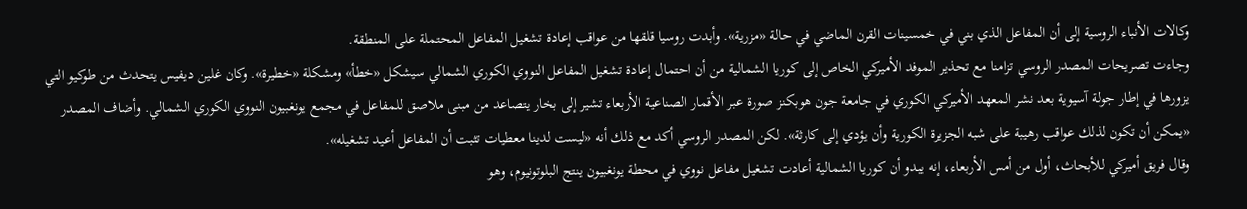وكالات الأنباء الروسية إلى أن المفاعل الذي بني في خمسينات القرن الماضي في حالة «مزرية». وأبدت روسيا قلقها من عواقب إعادة تشغيل المفاعل المحتملة على المنطقة.
وجاءت تصريحات المصدر الروسي تزامنا مع تحذير الموفد الأميركي الخاص إلى كوريا الشمالية من أن احتمال إعادة تشغيل المفاعل النووي الكوري الشمالي سيشكل «خطأ» ومشكلة «خطيرة». وكان غلين ديفيس يتحدث من طوكيو التي يزورها في إطار جولة آسيوية بعد نشر المعهد الأميركي الكوري في جامعة جون هوبكنز صورة عبر الأقمار الصناعية الأربعاء تشير إلى بخار يتصاعد من مبنى ملاصق للمفاعل في مجمع يونغبيون النووي الكوري الشمالي. وأضاف المصدر «يمكن أن تكون لذلك عواقب رهيبة على شبه الجزيرة الكورية وأن يؤدي إلى كارثة». لكن المصدر الروسي أكد مع ذلك أنه «ليست لدينا معطيات تثبت أن المفاعل أعيد تشغيله».
وقال فريق أميركي للأبحاث، أول من أمس الأربعاء، إنه يبدو أن كوريا الشمالية أعادت تشغيل مفاعل نووي في محطة يونغبيون ينتج البلوتونيوم، وهو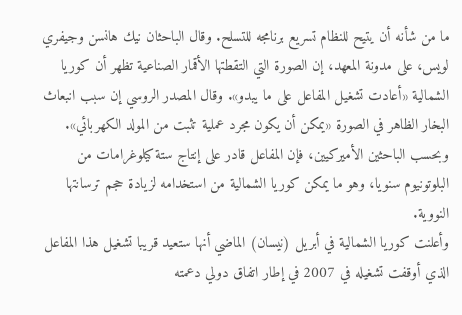ما من شأنه أن يتيح للنظام تسريع برنامجه للتسلح. وقال الباحثان نيك هانسن وجيفري لويس، على مدونة المعهد، إن الصورة التي التقطتها الأقمار الصناعية تظهر أن كوريا الشمالية «أعادت تشغيل المفاعل على ما يبدو». وقال المصدر الروسي إن سبب انبعاث البخار الظاهر في الصورة «يمكن أن يكون مجرد عملية تثبت من المولد الكهربائي». وبحسب الباحثين الأميركيين، فإن المفاعل قادر على إنتاج ستة كيلوغرامات من البلوتونيوم سنويا، وهو ما يمكن كوريا الشمالية من استخدامه لزيادة حجم ترسانتها النووية.
وأعلنت كوريا الشمالية في أبريل (نيسان) الماضي أنها ستعيد قريبا تشغيل هذا المفاعل الذي أوقفت تشغيله في 2007 في إطار اتفاق دولي دعمته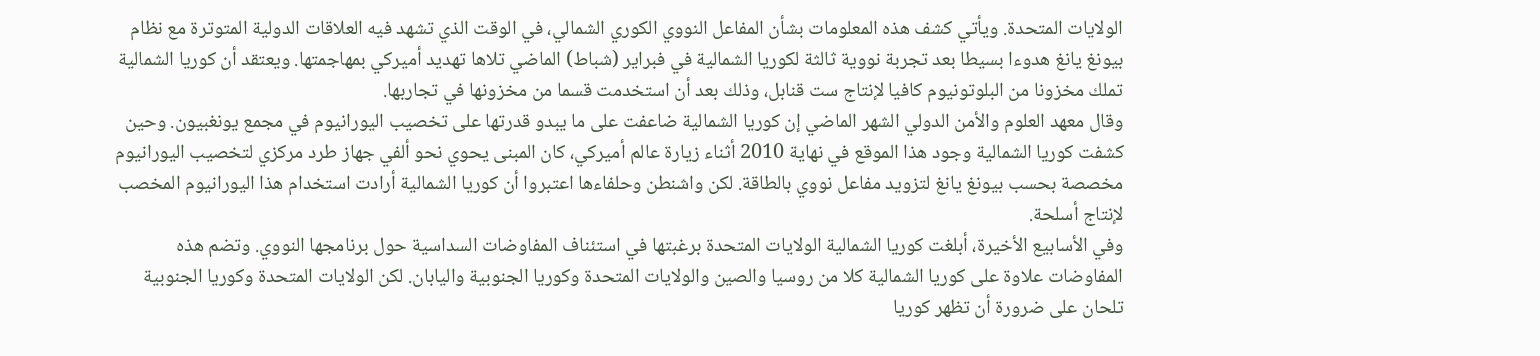الولايات المتحدة. ويأتي كشف هذه المعلومات بشأن المفاعل النووي الكوري الشمالي، في الوقت الذي تشهد فيه العلاقات الدولية المتوترة مع نظام بيونغ يانغ هدوءا بسيطا بعد تجربة نووية ثالثة لكوريا الشمالية في فبراير (شباط) الماضي تلاها تهديد أميركي بمهاجمتها. ويعتقد أن كوريا الشمالية تملك مخزونا من البلوتونيوم كافيا لإنتاج ست قنابل، وذلك بعد أن استخدمت قسما من مخزونها في تجاربها.
وقال معهد العلوم والأمن الدولي الشهر الماضي إن كوريا الشمالية ضاعفت على ما يبدو قدرتها على تخصيب اليورانيوم في مجمع يونغبيون. وحين كشفت كوريا الشمالية وجود هذا الموقع في نهاية 2010 أثناء زيارة عالم أميركي، كان المبنى يحوي نحو ألفي جهاز طرد مركزي لتخصيب اليورانيوم مخصصة بحسب بيونغ يانغ لتزويد مفاعل نووي بالطاقة. لكن واشنطن وحلفاءها اعتبروا أن كوريا الشمالية أرادت استخدام هذا اليورانيوم المخصب لإنتاج أسلحة.
وفي الأسابيع الأخيرة، أبلغت كوريا الشمالية الولايات المتحدة برغبتها في استئناف المفاوضات السداسية حول برنامجها النووي. وتضم هذه المفاوضات علاوة على كوريا الشمالية كلا من روسيا والصين والولايات المتحدة وكوريا الجنوبية واليابان. لكن الولايات المتحدة وكوريا الجنوبية تلحان على ضرورة أن تظهر كوريا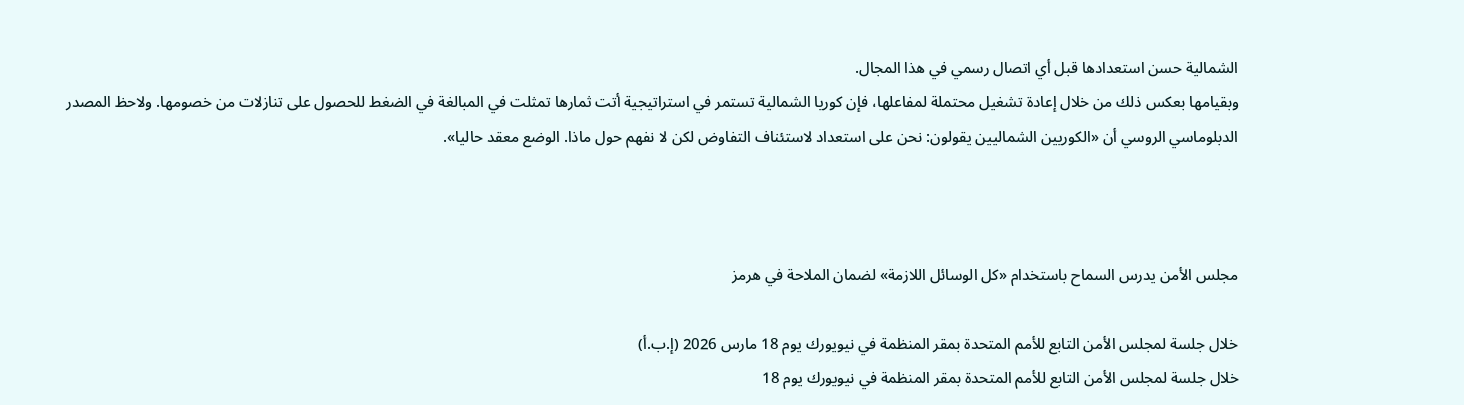الشمالية حسن استعدادها قبل أي اتصال رسمي في هذا المجال.
وبقيامها بعكس ذلك من خلال إعادة تشغيل محتملة لمفاعلها، فإن كوريا الشمالية تستمر في استراتيجية أتت ثمارها تمثلت في المبالغة في الضغط للحصول على تنازلات من خصومها. ولاحظ المصدر الدبلوماسي الروسي أن «الكوريين الشماليين يقولون: نحن على استعداد لاستئناف التفاوض لكن لا نفهم حول ماذا. الوضع معقد حاليا».



مجلس الأمن يدرس السماح باستخدام «كل الوسائل اللازمة» لضمان الملاحة في هرمز

خلال جلسة لمجلس الأمن التابع للأمم المتحدة بمقر المنظمة في نيويورك يوم 18 مارس 2026 (إ.ب.أ)
خلال جلسة لمجلس الأمن التابع للأمم المتحدة بمقر المنظمة في نيويورك يوم 18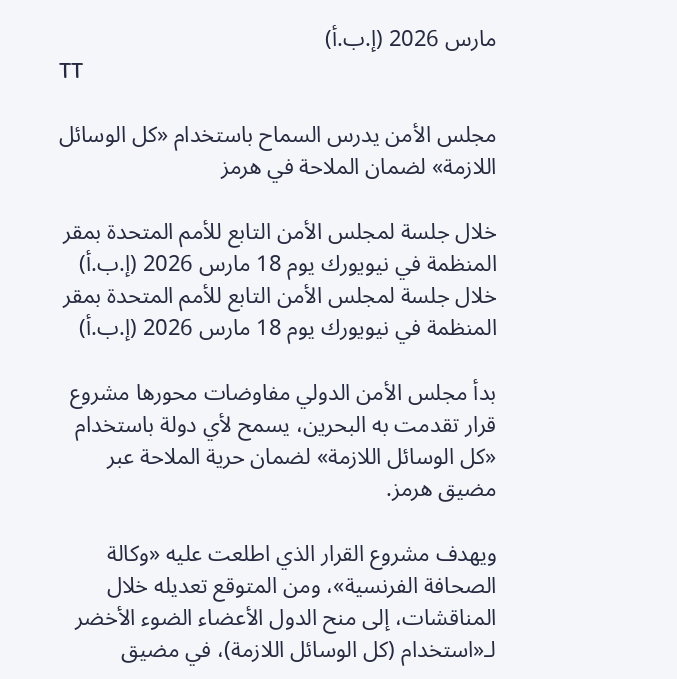مارس 2026 (إ.ب.أ)
TT

مجلس الأمن يدرس السماح باستخدام «كل الوسائل اللازمة» لضمان الملاحة في هرمز

خلال جلسة لمجلس الأمن التابع للأمم المتحدة بمقر المنظمة في نيويورك يوم 18 مارس 2026 (إ.ب.أ)
خلال جلسة لمجلس الأمن التابع للأمم المتحدة بمقر المنظمة في نيويورك يوم 18 مارس 2026 (إ.ب.أ)

بدأ مجلس الأمن الدولي مفاوضات محورها مشروع قرار تقدمت به البحرين، يسمح لأي دولة باستخدام «كل الوسائل اللازمة» لضمان حرية الملاحة عبر مضيق هرمز.

ويهدف مشروع القرار الذي اطلعت عليه «وكالة الصحافة الفرنسية»، ومن المتوقع تعديله خلال المناقشات، إلى منح الدول الأعضاء الضوء الأخضر لـ«استخدام (كل الوسائل اللازمة)، في مضيق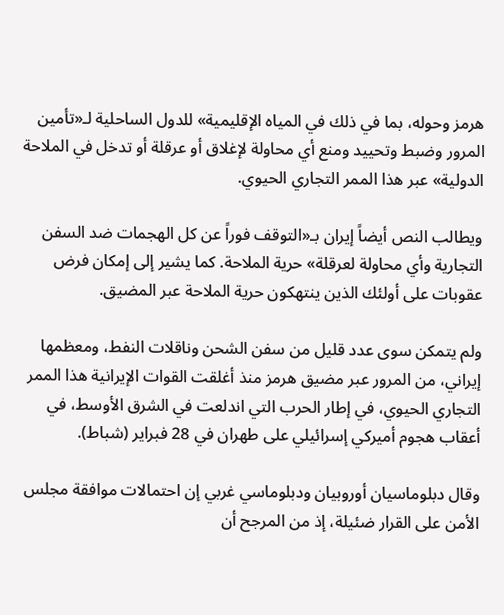هرمز وحوله، بما في ذلك في المياه الإقليمية» للدول الساحلية لـ«تأمين المرور وضبط وتحييد ومنع أي محاولة لإغلاق أو عرقلة أو تدخل في الملاحة الدولية» عبر هذا الممر التجاري الحيوي.

ويطالب النص أيضاً إيران بـ«التوقف فوراً عن كل الهجمات ضد السفن التجارية وأي محاولة لعرقلة» حرية الملاحة. كما يشير إلى إمكان فرض عقوبات على أولئك الذين ينتهكون حرية الملاحة عبر المضيق.

ولم يتمكن سوى عدد قليل من سفن الشحن وناقلات النفط، ومعظمها إيراني، من المرور عبر مضيق هرمز منذ أغلقت القوات الإيرانية هذا الممر التجاري الحيوي، في إطار الحرب التي اندلعت في الشرق الأوسط، في أعقاب هجوم أميركي إسرائيلي على طهران في 28 فبراير (شباط).

وقال دبلوماسيان أوروبيان ودبلوماسي غربي إن احتمالات موافقة مجلس الأمن على القرار ضئيلة، إذ من المرجح أن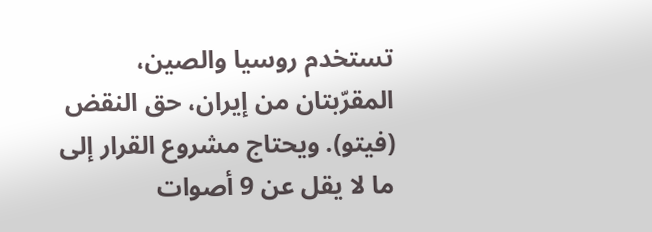تستخدم روسيا ‌والصين، المقرّبتان من إيران، حق النقض (فيتو). ويحتاج مشروع القرار إلى ما لا يقل عن 9 أصوات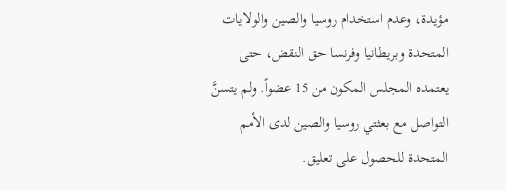مؤيدة، وعدم استخدام روسيا والصين والولايات المتحدة وبريطانيا وفرنسا حق النقض، حتى يعتمده المجلس المكون من 15 عضواً. ولم يتسنَّ التواصل مع بعثتي روسيا والصين لدى الأمم المتحدة للحصول على تعليق.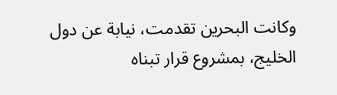وكانت البحرين تقدمت، نيابة عن دول الخليج، بمشروع قرار تبناه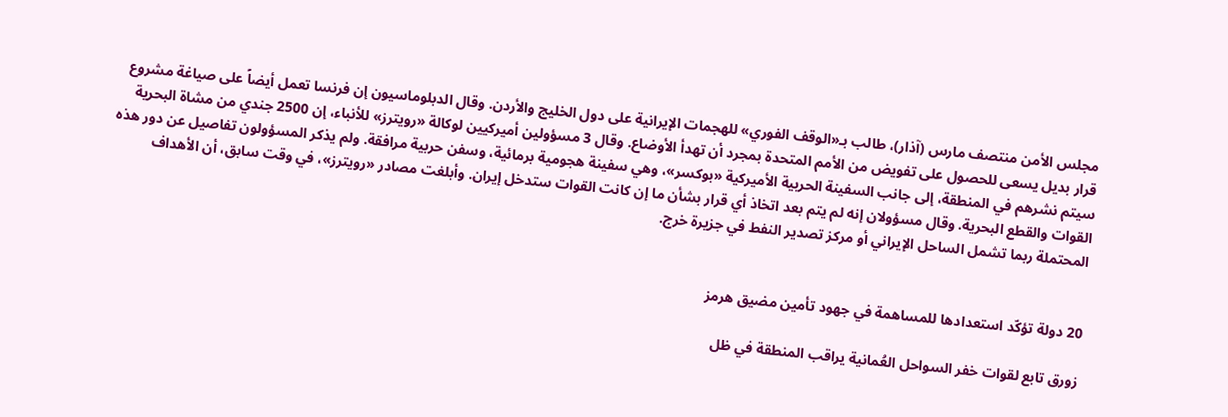مجلس الأمن منتصف مارس (آذار)، طالب بـ«الوقف الفوري» للهجمات الإيرانية على دول الخليج والأردن. وقال الدبلوماسيون إن فرنسا تعمل أيضاً على صياغة مشروع قرار بديل يسعى للحصول على تفويض من الأمم المتحدة بمجرد أن تهدأ الأوضاع. وقال 3 مسؤولين أميركيين لوكالة «رويترز» للأنباء، إن 2500 جندي من مشاة البحرية سيتم نشرهم في المنطقة، إلى جانب السفينة الحربية الأميركية «بوكسر»، وهي سفينة هجومية برمائية، وسفن حربية مرافقة. ولم يذكر المسؤولون تفاصيل عن دور هذه القوات والقطع البحرية. وقال مسؤولان إنه لم يتم بعد اتخاذ أي قرار بشأن ما إن كانت القوات ستدخل إيران. وأبلغت مصادر «رويترز»، في وقت سابق، أن الأهداف المحتملة ربما تشمل الساحل الإيراني أو مركز تصدير النفط في جزيرة خرج.


20 دولة تؤكّد استعدادها للمساهمة في جهود تأمين مضيق هرمز

زورق تابع لقوات خفر السواحل العُمانية يراقب المنطقة في ظل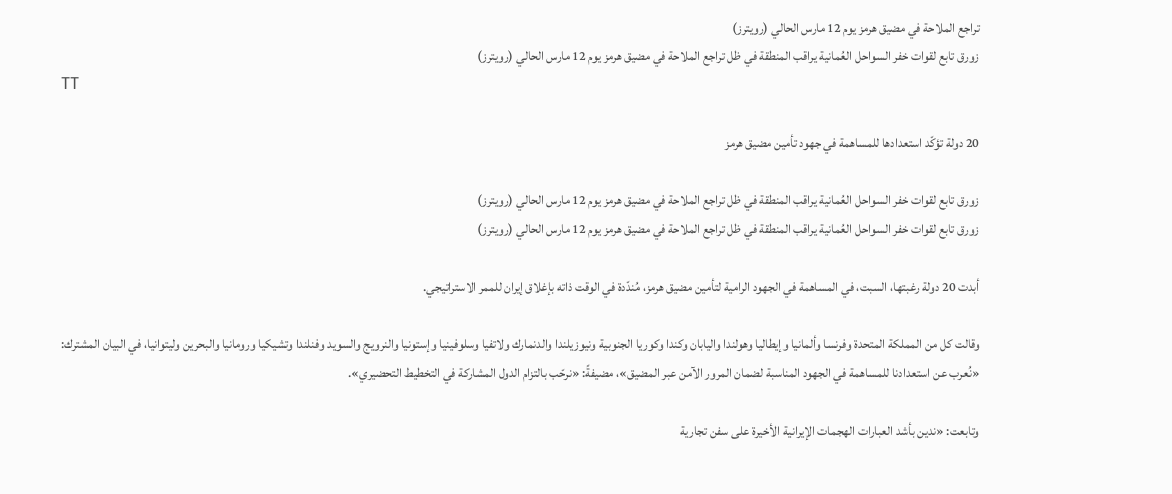تراجع الملاحة في مضيق هرمز يوم 12 مارس الحالي (رويترز)
زورق تابع لقوات خفر السواحل العُمانية يراقب المنطقة في ظل تراجع الملاحة في مضيق هرمز يوم 12 مارس الحالي (رويترز)
TT

20 دولة تؤكّد استعدادها للمساهمة في جهود تأمين مضيق هرمز

زورق تابع لقوات خفر السواحل العُمانية يراقب المنطقة في ظل تراجع الملاحة في مضيق هرمز يوم 12 مارس الحالي (رويترز)
زورق تابع لقوات خفر السواحل العُمانية يراقب المنطقة في ظل تراجع الملاحة في مضيق هرمز يوم 12 مارس الحالي (رويترز)

أبدت 20 دولة رغبتها، السبت، في المساهمة في الجهود الرامية لتأمين مضيق هرمز، مُندّدة في الوقت ذاته بإغلاق إيران للممر الاستراتيجي.

وقالت كل من المملكة المتحدة وفرنسا وألمانيا وإيطاليا وهولندا واليابان وكندا وكوريا الجنوبية ونيوزيلندا والدنمارك ولاتفيا وسلوفينيا وإستونيا والنرويج والسويد وفنلندا وتشيكيا ورومانيا والبحرين وليتوانيا، في البيان المشترك: «نُعرب عن استعدادنا للمساهمة في الجهود المناسبة لضمان المرور الآمن عبر المضيق»، مضيفةً: «نرحّب بالتزام الدول المشاركة في التخطيط التحضيري».

وتابعت: «ندين بأشد العبارات الهجمات الإيرانية الأخيرة على سفن تجارية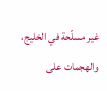غير مسلّحة في الخليج، والهجمات على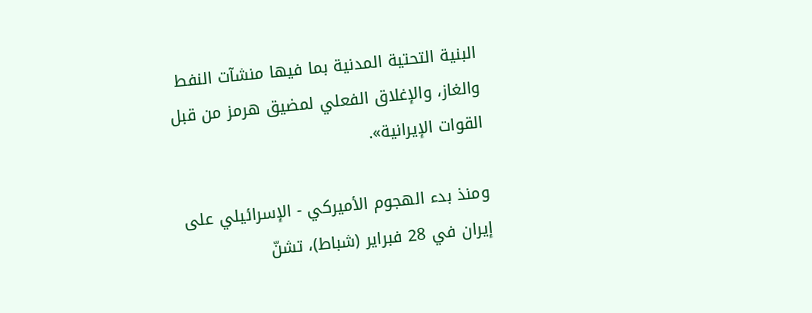البنية التحتية المدنية بما فيها منشآت النفط والغاز، والإغلاق الفعلي لمضيق هرمز من قبل القوات الإيرانية».

ومنذ بدء الهجوم الأميركي - الإسرائيلي على إيران في 28 فبراير (شباط)، تشنّ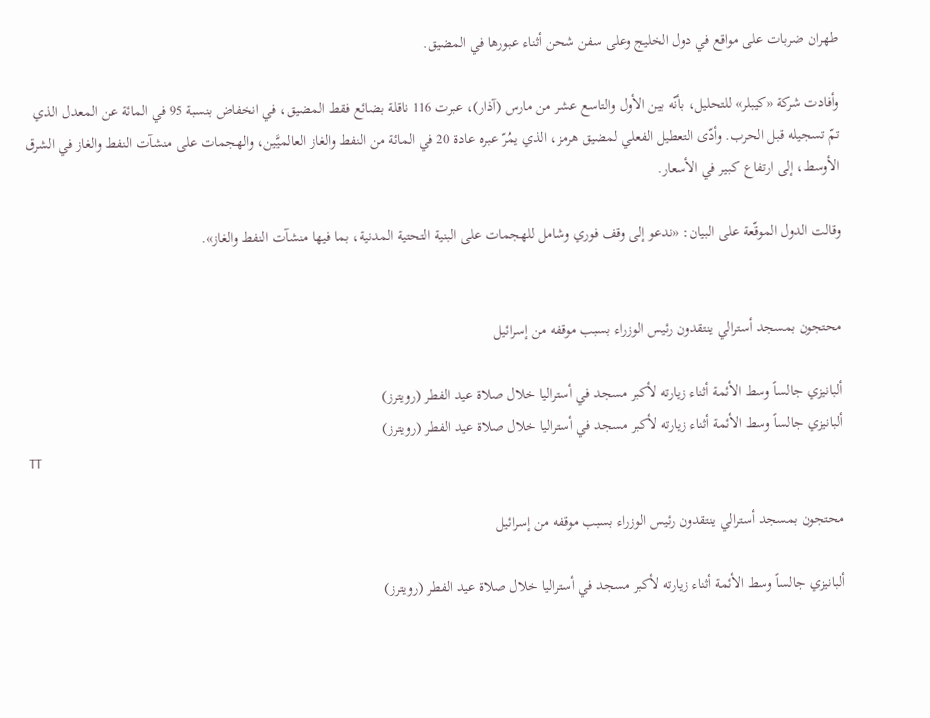طهران ضربات على مواقع في دول الخليج وعلى سفن شحن أثناء عبورها في المضيق.

وأفادت شركة «كيبلر» للتحليل، بأنّه بين الأول والتاسع عشر من مارس (آذار)، عبرت 116 ناقلة بضائع فقط المضيق، في انخفاض بنسبة 95 في المائة عن المعدل الذي تمّ تسجيله قبل الحرب. وأدّى التعطيل الفعلي لمضيق هرمز، الذي يمُرّ عبره عادة 20 في المائة من النفط والغاز العالميَّين، والهجمات على منشآت النفط والغاز في الشرق الأوسط، إلى ارتفاع كبير في الأسعار.

وقالت الدول الموقّعة على البيان: «ندعو إلى وقف فوري وشامل للهجمات على البنية التحتية المدنية، بما فيها منشآت النفط والغاز».


محتجون بمسجد أسترالي ينتقدون رئيس الوزراء بسبب موقفه من إسرائيل

ألبانيزي جالساً وسط الأئمة أثناء زيارته لأكبر مسجد في أستراليا خلال صلاة عيد الفطر (رويترز)
ألبانيزي جالساً وسط الأئمة أثناء زيارته لأكبر مسجد في أستراليا خلال صلاة عيد الفطر (رويترز)
TT

محتجون بمسجد أسترالي ينتقدون رئيس الوزراء بسبب موقفه من إسرائيل

ألبانيزي جالساً وسط الأئمة أثناء زيارته لأكبر مسجد في أستراليا خلال صلاة عيد الفطر (رويترز)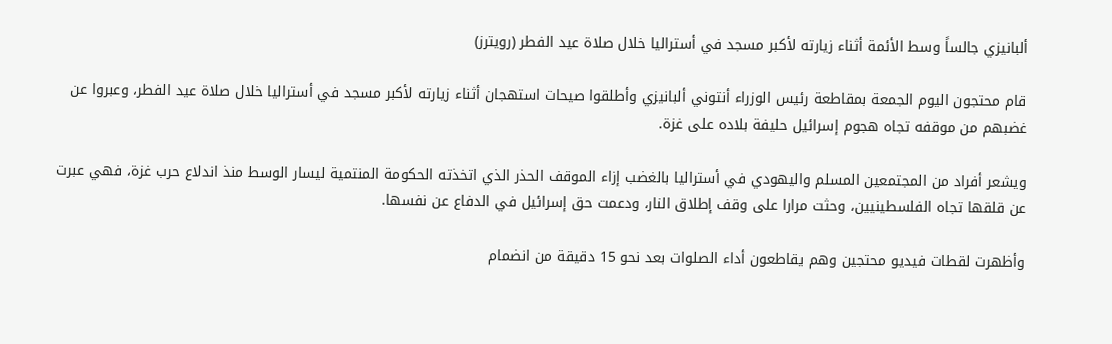ألبانيزي جالساً وسط الأئمة أثناء زيارته لأكبر مسجد في أستراليا خلال صلاة عيد الفطر (رويترز)

قام محتجون اليوم الجمعة بمقاطعة رئيس الوزراء أنتوني ألبانيزي وأطلقوا صيحات استهجان أثناء زيارته لأكبر مسجد في أستراليا خلال صلاة عيد الفطر، وعبروا عن غضبهم من موقفه تجاه هجوم إسرائيل حليفة بلاده على غزة.

ويشعر أفراد من المجتمعين المسلم واليهودي في أستراليا بالغضب إزاء الموقف الحذر الذي اتخذته الحكومة المنتمية ليسار الوسط منذ اندلاع حرب غزة، فهي عبرت عن قلقها تجاه الفلسطينيين، وحثت مرارا على وقف إطلاق النار، ودعمت حق إسرائيل في الدفاع عن نفسها.

وأظهرت لقطات فيديو محتجين وهم يقاطعون أداء الصلوات بعد نحو 15 دقيقة من انضمام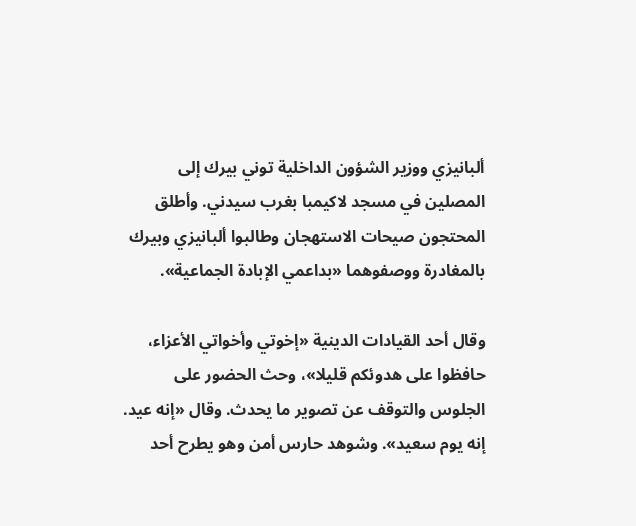ألبانيزي ووزير الشؤون الداخلية توني بيرك إلى المصلين في مسجد لاكيمبا بغرب سيدني. وأطلق المحتجون صيحات الاستهجان وطالبوا ألبانيزي وبيرك بالمغادرة ووصفوهما «بداعمي الإبادة الجماعية».

وقال أحد القيادات الدينية «إخوتي وأخواتي الأعزاء، حافظوا على هدوئكم قليلا»، وحث الحضور على الجلوس والتوقف عن تصوير ما يحدث. وقال «إنه عيد. إنه يوم سعيد». وشوهد حارس أمن وهو يطرح أحد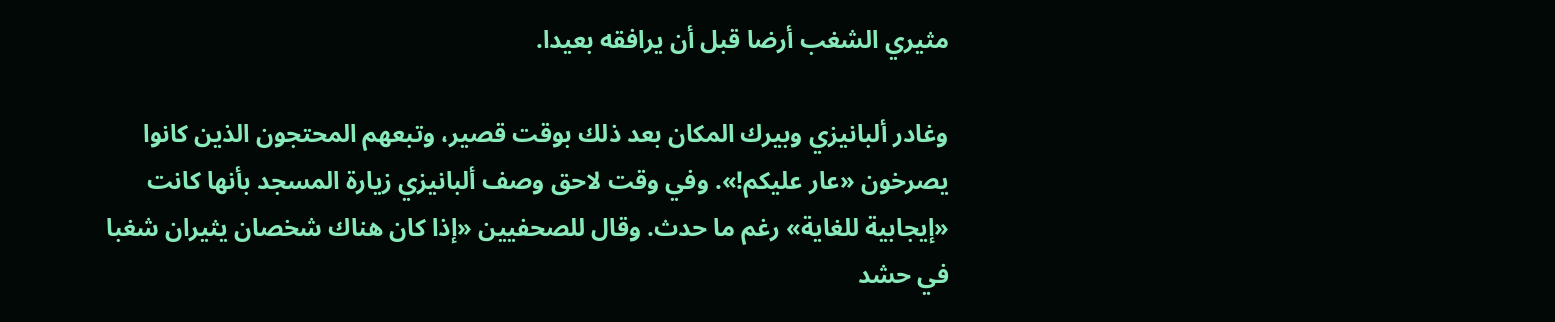مثيري الشغب أرضا قبل أن يرافقه بعيدا.

وغادر ألبانيزي وبيرك المكان بعد ذلك بوقت قصير، وتبعهم المحتجون الذين كانوا يصرخون «عار عليكم!». وفي وقت لاحق وصف ألبانيزي زيارة المسجد بأنها كانت «إيجابية للغاية» رغم ما حدث. وقال للصحفيين «إذا كان هناك شخصان يثيران شغبا في حشد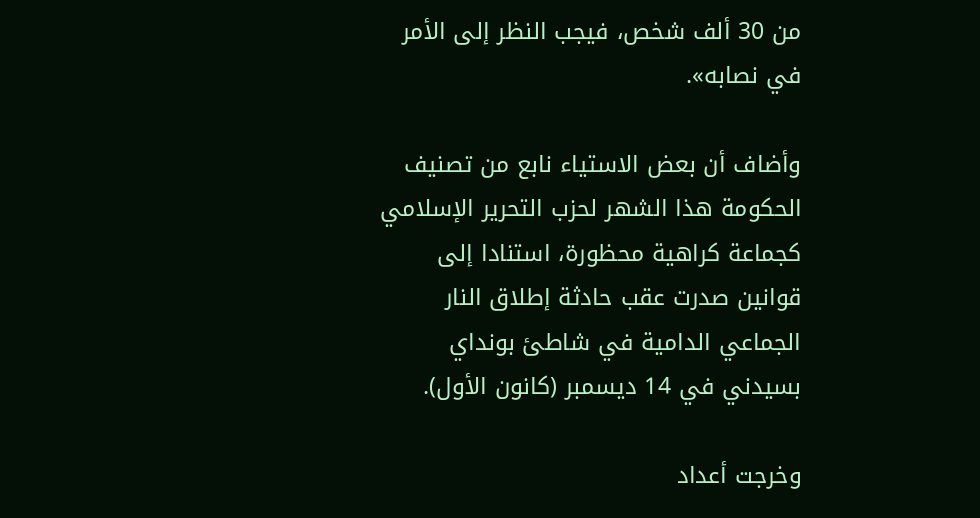من 30 ألف شخص، فيجب النظر إلى الأمر في نصابه».

وأضاف أن بعض الاستياء نابع من تصنيف الحكومة هذا الشهر لحزب التحرير الإسلامي كجماعة كراهية محظورة، استنادا إلى قوانين صدرت عقب حادثة إطلاق النار الجماعي الدامية في شاطئ بونداي بسيدني في 14 ديسمبر (كانون الأول).

وخرجت أعداد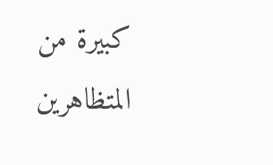كبيرة من المتظاهرين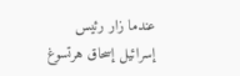عندما زار رئيس إسرائيل إسحاق هرتسوغ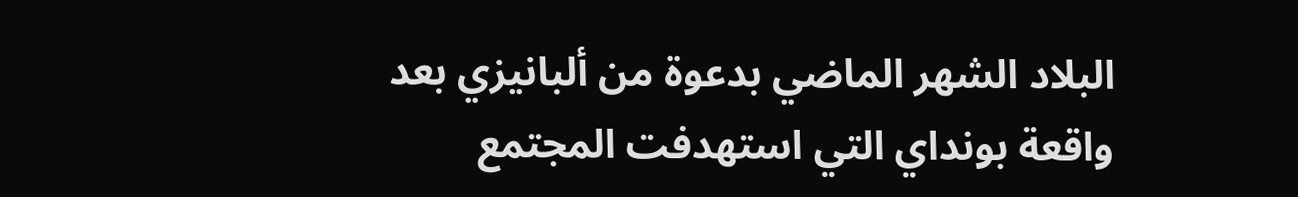البلاد الشهر الماضي بدعوة من ألبانيزي بعد واقعة بونداي التي استهدفت المجتمع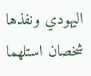اليهودي ونفذها شخصان استلهما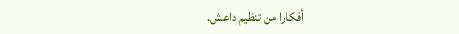أفكارا من تنظيم داعش.